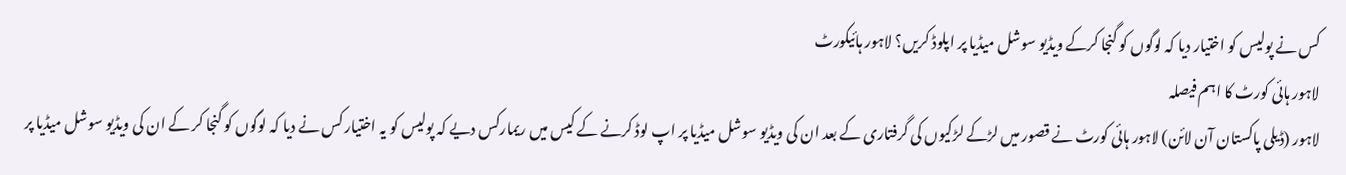کس نے پولیس کو اختیار دیا کہ لوگوں کو گنجا کرکے ویڈیو سوشل میڈیا پر اپلوڈ کریں؟ لاہور ہائیکورٹ
لاہور ہائی کورٹ کا اہم فیصلہ
لاہور (ڈیلی پاکستان آن لائن) لاہور ہائی کورٹ نے قصور میں لڑکے لڑکیوں کی گرفتاری کے بعد ان کی ویڈیو سوشل میڈیا پر اپ لوڈ کرنے کے کیس میں ریمارکس دیے کہ پولیس کو یہ اختیار کس نے دیا کہ لوگوں کو گنجا کر کے ان کی ویڈیو سوشل میڈیا پر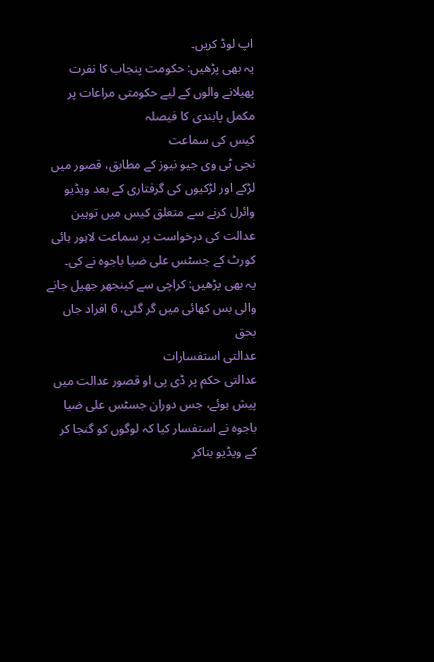اپ لوڈ کریں۔
یہ بھی پڑھیں: حکومت پنجاب کا نفرت پھیلانے والوں کے لیے حکومتی مراعات پر مکمل پابندی کا فیصلہ
کیس کی سماعت
نجی ٹی وی جیو نیوز کے مطابق، قصور میں لڑکے اور لڑکیوں کی گرفتاری کے بعد ویڈیو وائرل کرنے سے متعلق کیس میں توہین عدالت کی درخواست پر سماعت لاہور ہائی کورٹ کے جسٹس علی ضیا باجوہ نے کی۔
یہ بھی پڑھیں: کراچی سے کینجھر جھیل جانے والی بس کھائی میں گر گئی، 6 افراد جاں بحق
عدالتی استفسارات
عدالتی حکم پر ڈی پی او قصور عدالت میں پیش ہوئے، جس دوران جسٹس علی ضیا باجوہ نے استفسار کیا کہ لوگوں کو گنجا کر کے ویڈیو بناکر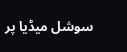سوشل میڈیا پر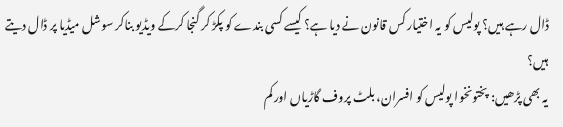ڈال رہے ہیں؟ پولیس کو یہ اختیار کس قانون نے دیا ہے؟ کیسے کسی بندے کو پکڑ کر گنجا کرکے ویڈیو بناکر سوشل میڈیا پر ڈال دیتے ہیں؟
یہ بھی پڑھیں: پختونخوا پولیس کو افسران، بلٹ پروف گاڑیاں اور کم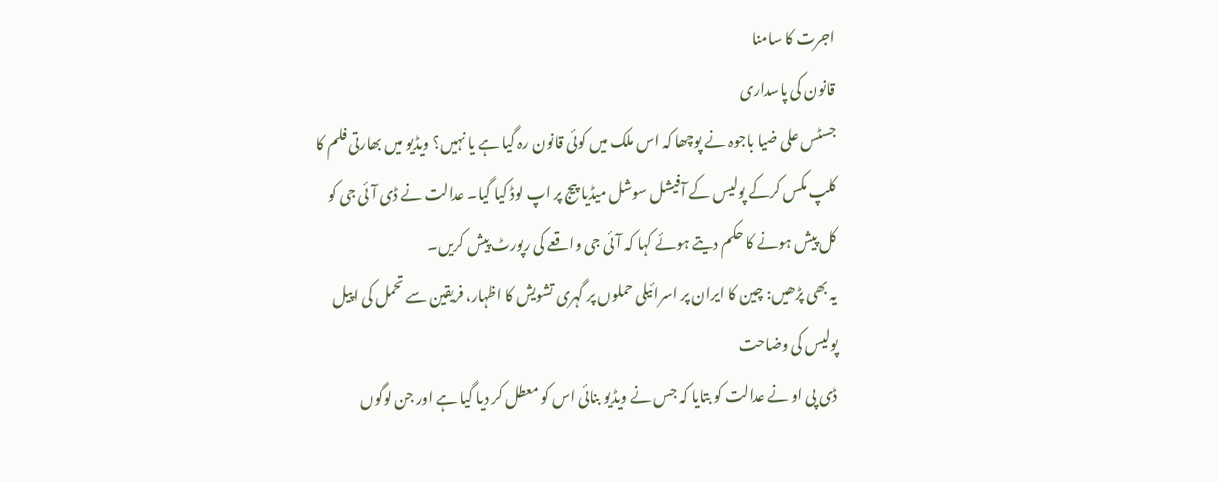اجرت کا سامنا
قانون کی پاسداری
جسٹس علی ضیا باجوہ نے پوچھا کہ اس ملک میں کوئی قانون رہ گیا ہے یا نہیں؟ ویڈیو میں بھارتی فلم کا کلپ مکس کرکے پولیس کے آفیشل سوشل میڈیا پیج پر اپ لوڈ کیا گیا۔ عدالت نے ڈی آئی جی کو کل پیش ہونے کا حکم دیتے ہوئے کہا کہ آئی جی واقعے کی رپورٹ پیش کریں۔
یہ بھی پڑھیں: چین کا ایران پر اسرائیلی حملوں پر گہری تشویش کا اظہار، فریقین سے تحمل کی اپیل
پولیس کی وضاحت
ڈی پی او نے عدالت کو بتایا کہ جس نے ویڈیو بنائی اس کو معطل کر دیا گیا ہے اور جن لوگوں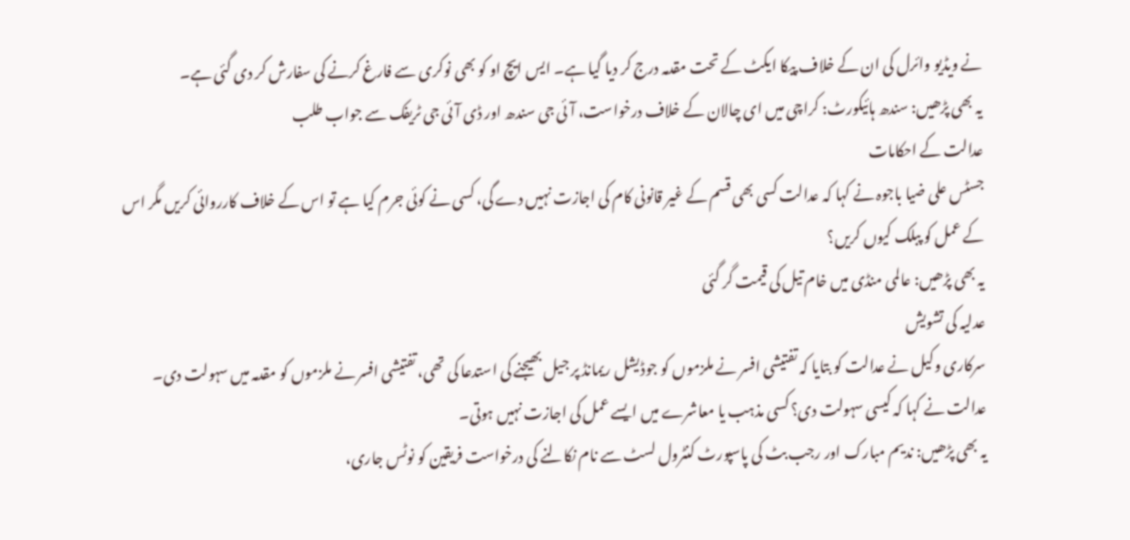نے ویڈیو وائرل کی ان کے خلاف پیکا ایکٹ کے تحت مقدمہ درج کر دیا گیا ہے۔ ایس ایچ او کو بھی نوکری سے فارغ کرنے کی سفارش کر دی گئی ہے۔
یہ بھی پڑھیں: سندھ ہائیکورٹ: کراچی میں ای چالان کے خلاف درخواست، آئی جی سندھ اور ڈی آئی جی ٹریفک سے جواب طلب
عدالت کے احکامات
جسٹس علی ضیا باجوہ نے کہا کہ عدالت کسی بھی قسم کے غیر قانونی کام کی اجازت نہیں دے گی، کسی نے کوئی جرم کیا ہے تو اس کے خلاف کارروائی کریں مگر اس کے عمل کو پبلک کیوں کریں؟
یہ بھی پڑھیں: عالمی منڈی میں خام تیل کی قیمت گر گئی
عدلیہ کی تشویش
سرکاری وکیل نے عدالت کو بتایا کہ تفتیشی افسر نے ملزموں کو جوڈیشل ریمانڈ پر جیل بھیجنے کی استدعا کی تھی، تفتیشی افسر نے ملزموں کو مقدمہ میں سہولت دی۔ عدالت نے کہا کہ کیسی سہولت دی؟ کسی مذہب یا معاشرے میں ایسے عمل کی اجازت نہیں ہوتی۔
یہ بھی پڑھیں: ندیم مبارک اور رجب بٹ کی پاسپورٹ کنٹرول لسٹ سے نام نکالنے کی درخواست فریقین کو نوٹس جاری،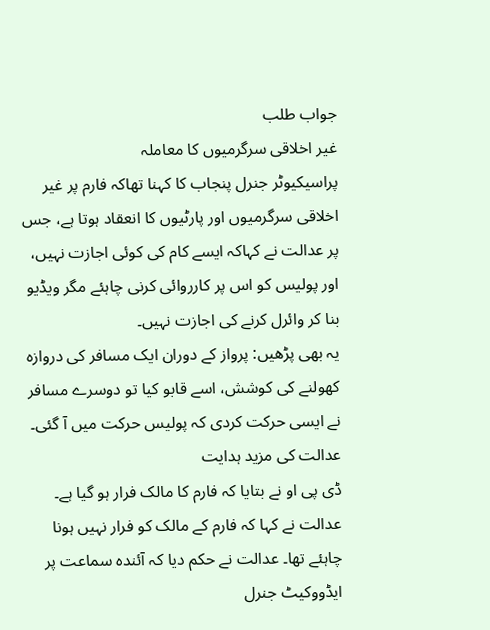جواب طلب
غیر اخلاقی سرگرمیوں کا معاملہ
پراسیکیوٹر جنرل پنجاب کا کہنا تھاکہ فارم پر غیر اخلاقی سرگرمیوں اور پارٹیوں کا انعقاد ہوتا ہے، جس پر عدالت نے کہاکہ ایسے کام کی کوئی اجازت نہیں، اور پولیس کو اس پر کارروائی کرنی چاہئے مگر ویڈیو بنا کر وائرل کرنے کی اجازت نہیں۔
یہ بھی پڑھیں: پرواز کے دوران ایک مسافر کی دروازہ کھولنے کی کوشش، اسے قابو کیا تو دوسرے مسافر نے ایسی حرکت کردی کہ پولیس حرکت میں آ گئی۔
عدالت کی مزید ہدایت
ڈی پی او نے بتایا کہ فارم کا مالک فرار ہو گیا ہے۔ عدالت نے کہا کہ فارم کے مالک کو فرار نہیں ہونا چاہئے تھا۔ عدالت نے حکم دیا کہ آئندہ سماعت پر ایڈووکیٹ جنرل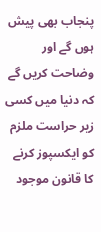پنجاب بھی پیش ہوں گے اور وضاحت کریں گے کہ دنیا میں کسی زیر حراست ملزم کو ایکسپوز کرنے کا قانون موجود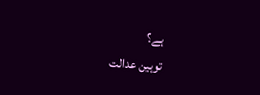ہے؟
توہین عدالت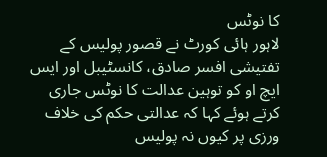کا نوٹس
لاہور ہائی کورٹ نے قصور پولیس کے تفتیشی افسر صادق، کانسٹیبل اور ایس ایچ او کو توہین عدالت کا نوٹس جاری کرتے ہوئے کہا کہ عدالتی حکم کی خلاف ورزی پر کیوں نہ پولیس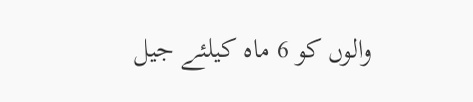والوں کو 6 ماہ کیلئے جیل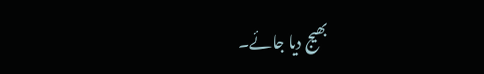بھیج دیا جائے۔